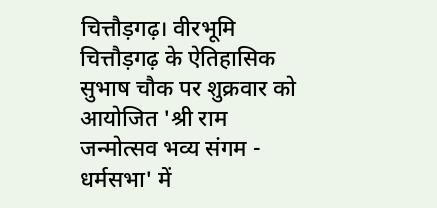चित्तौड़गढ़। वीरभूमि चित्तौड़गढ़ के ऐतिहासिक सुभाष चौक पर शुक्रवार को आयोजित 'श्री राम जन्मोत्सव भव्य संगम - धर्मसभा' में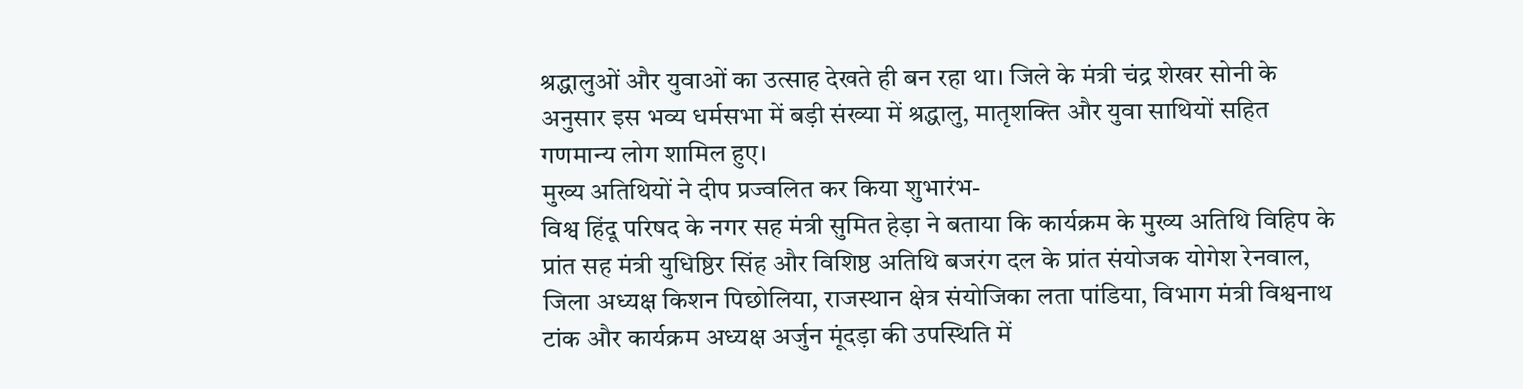श्रद्धालुओं और युवाओं का उत्साह देखते ही बन रहा था। जिले के मंत्री चंद्र शेखर सोनी के अनुसार इस भव्य धर्मसभा में बड़ी संख्या में श्रद्धालु, मातृशक्ति और युवा साथियों सहित गणमान्य लोग शामिल हुए।
मुख्य अतिथियों ने दीप प्रज्वलित कर किया शुभारंभ-
विश्व हिंदू परिषद के नगर सह मंत्री सुमित हेड़ा ने बताया कि कार्यक्रम के मुख्य अतिथि विहिप के प्रांत सह मंत्री युधिष्ठिर सिंह और विशिष्ठ अतिथि बजरंग दल के प्रांत संयोजक योगेश रेनवाल, जिला अध्यक्ष किशन पिछोलिया, राजस्थान क्षेत्र संयोजिका लता पांडिया, विभाग मंत्री विश्वनाथ टांक और कार्यक्रम अध्यक्ष अर्जुन मूंदड़ा की उपस्थिति में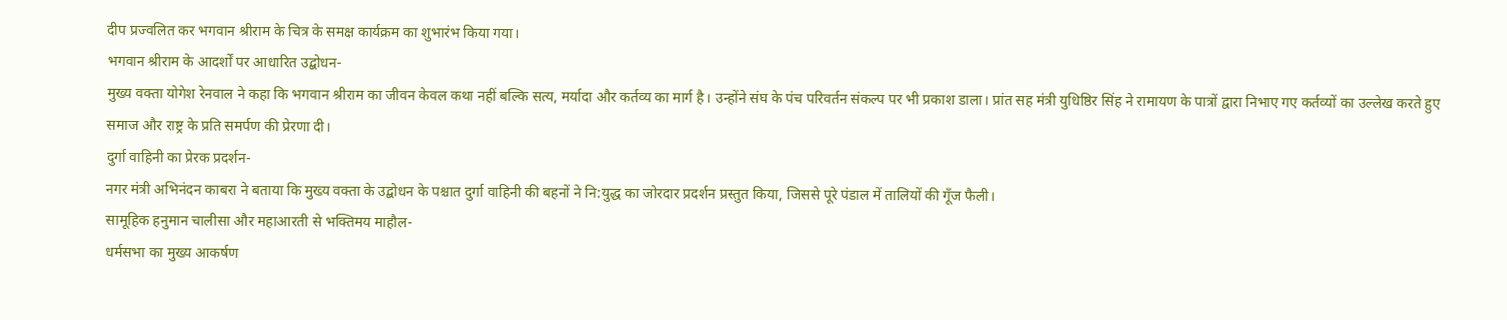दीप प्रज्वलित कर भगवान श्रीराम के चित्र के समक्ष कार्यक्रम का शुभारंभ किया गया।
भगवान श्रीराम के आदर्शों पर आधारित उद्बोधन-
मुख्य वक्ता योगेश रेनवाल ने कहा कि भगवान श्रीराम का जीवन केवल कथा नहीं बल्कि सत्य, मर्यादा और कर्तव्य का मार्ग है। उन्होंने संघ के पंच परिवर्तन संकल्प पर भी प्रकाश डाला। प्रांत सह मंत्री युधिष्ठिर सिंह ने रामायण के पात्रों द्वारा निभाए गए कर्तव्यों का उल्लेख करते हुए समाज और राष्ट्र के प्रति समर्पण की प्रेरणा दी।
दुर्गा वाहिनी का प्रेरक प्रदर्शन-
नगर मंत्री अभिनंदन काबरा ने बताया कि मुख्य वक्ता के उद्बोधन के पश्चात दुर्गा वाहिनी की बहनों ने नि:युद्ध का जोरदार प्रदर्शन प्रस्तुत किया, जिससे पूरे पंडाल में तालियों की गूँज फैली।
सामूहिक हनुमान चालीसा और महाआरती से भक्तिमय माहौल-
धर्मसभा का मुख्य आकर्षण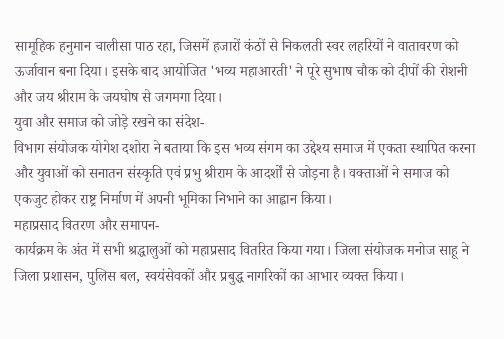सामूहिक हनुमान चालीसा पाठ रहा, जिसमें हजारों कंठों से निकलती स्वर लहरियों ने वातावरण को ऊर्जावान बना दिया। इसके बाद आयोजित 'भव्य महाआरती' ने पूरे सुभाष चौक को दीपों की रोशनी और जय श्रीराम के जयघोष से जगमगा दिया।
युवा और समाज को जोड़े रखने का संदेश-
विभाग संयोजक योगेश दशोरा ने बताया कि इस भव्य संगम का उद्देश्य समाज में एकता स्थापित करना और युवाओं को सनातन संस्कृति एवं प्रभु श्रीराम के आदर्शों से जोड़ना है। वक्ताओं ने समाज को एकजुट होकर राष्ट्र निर्माण में अपनी भूमिका निभाने का आह्वान किया।
महाप्रसाद वितरण और समापन-
कार्यक्रम के अंत में सभी श्रद्धालुओं को महाप्रसाद वितरित किया गया। जिला संयोजक मनोज साहू ने जिला प्रशासन, पुलिस बल, स्वयंसेवकों और प्रबुद्ध नागरिकों का आभार व्यक्त किया।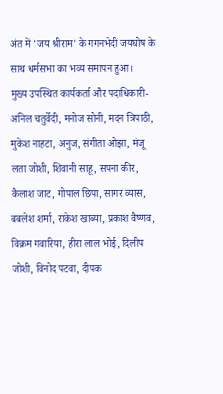अंत में 'जय श्रीराम' के गगनभेदी जयघोष के साथ धर्मसभा का भव्य समापन हुआ।
मुख्य उपस्थित कार्यकर्ता और पदाधिकारी-
अनिल चतुर्वेदी, मनोज सोनी, मदन त्रिपाठी, मुकेश नाहटा, अनुज, संगीता ओझा, मंजू लता जोशी, शिवानी साहू, सपना कीर, कैलाश जाट, गोपाल छिपा, सागर व्यास, बबलेश शर्मा, राकेश खाब्या, प्रकाश वैष्णव, विक्रम गवारिया, हीरा लाल भोई, दिलीप जोशी, विनोद पटवा, दीपक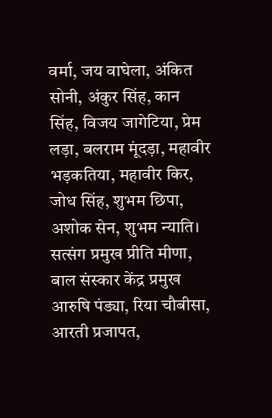वर्मा, जय वाघेला, अंकित सोनी, अंकुर सिंह, कान सिंह, विजय जागेटिया, प्रेम लड़ा, बलराम मूंदड़ा, महावीर भड़कतिया, महावीर किर, जोध सिंह, शुभम छिपा, अशोक सेन, शुभम न्याति।
सत्संग प्रमुख प्रीति मीणा, बाल संस्कार केंद्र प्रमुख आरुषि पंड्या, रिया चौबीसा, आरती प्रजापत,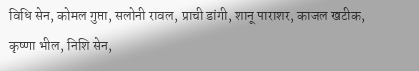विधि सेन, कोमल गुप्ता, सलोनी रावल, प्राची डांगी, शानू पाराशर, काजल खटीक, कृष्णा भील, निशि सेन,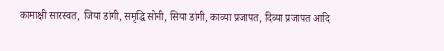कामाक्षी सारस्वत, जिया डांगी, समृद्धि सोनी, सिया डांगी, काव्या प्रजापत, दिव्या प्रजापत आदि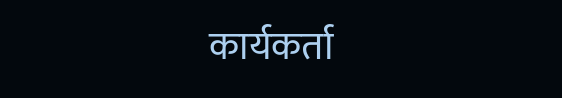कार्यकर्ता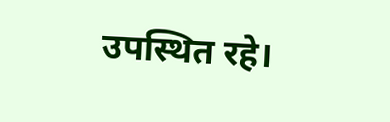उपस्थित रहे।